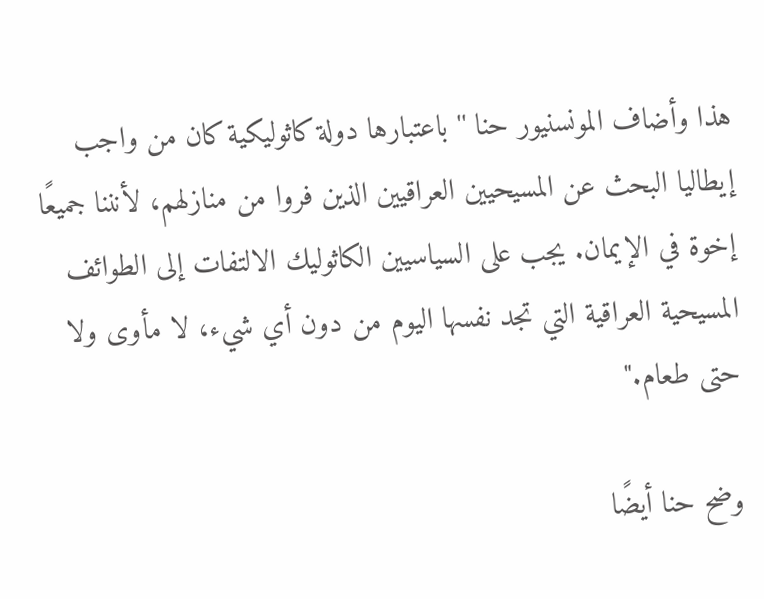هذا وأضاف المونسنيور حنا '' باعتبارها دولة كاثوليكية كان من واجب إيطاليا البحث عن المسيحيين العراقيين الذين فروا من منازلهم، لأنننا جميعًا إخوة في الإيمان. يجب على السياسيين الكاثوليك الالتفات إلى الطوائف المسيحية العراقية التي تجد نفسها اليوم من دون أي شيء، لا مأوى ولا حتى طعام."

وضح حنا أيضًا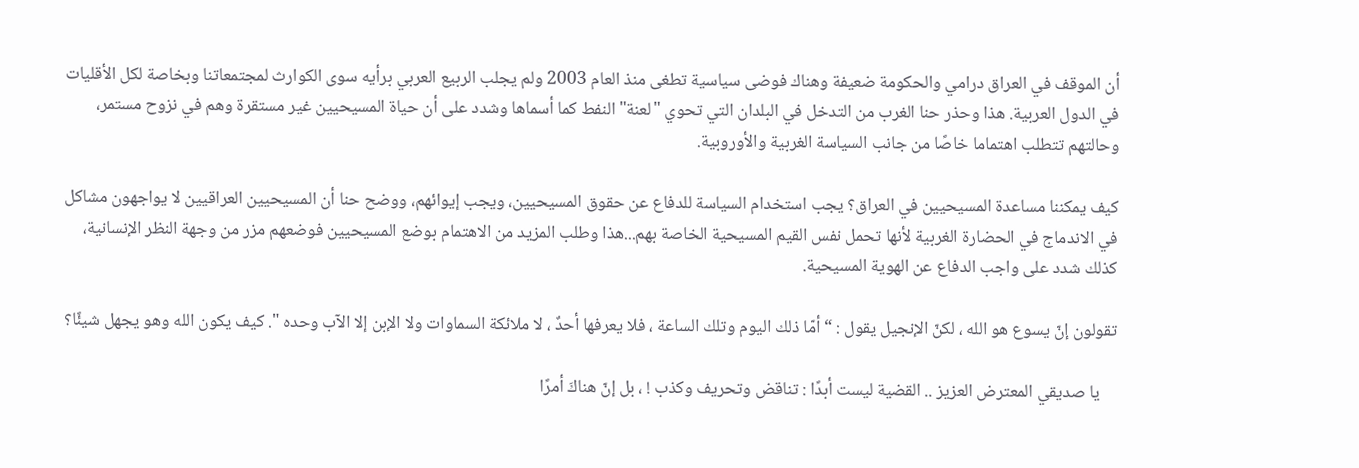أن الموقف في العراق درامي والحكومة ضعيفة وهناك فوضى سياسية تطغى منذ العام 2003 ولم يجلب الربيع العربي برأيه سوى الكوارث لمجتمعاتنا وبخاصة لكل الأقليات في الدول العربية. هذا وحذر حنا الغرب من التدخل في البلدان التي تحوي "لعنة" النفط كما أسماها وشدد على أن حياة المسيحيين غير مستقرة وهم في نزوح مستمر، وحالتهم تتطلب اهتماما خاصًا من جانب السياسة الغربية والأوروبية.

كيف يمكننا مساعدة المسيحيين في العراق؟ يجب استخدام السياسة للدفاع عن حقوق المسيحيين، ويجب إيوائهم، ووضح حنا أن المسيحيين العراقيين لا يواجهون مشاكل في الاندماج في الحضارة الغربية لأنها تحمل نفس القيم المسيحية الخاصة بهم...هذا وطلب المزيد من الاهتمام بوضع المسيحيين فوضعهم مزر من وجهة النظر الإنسانية، كذلك شدد على واجب الدفاع عن الهوية المسيحية.

تقولون إنّ يسوع هو الله ، لكنّ الإنجيل يقول : “أمّا ذلك اليوم وتلك الساعة ، فلا يعرفها أحدٌ ، لا ملائكة السماوات ولا الإبن إلا الآب وحده ". كيف يكون الله وهو يجهل شيئًا؟

    يا صديقي المعترض العزيز .. القضية ليست أبدًا : تناقض وتحريف وكذب ! ، بل إنّ هناكَ أمرًا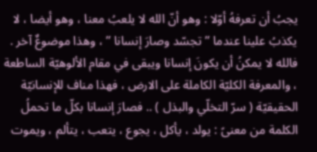يجبُ أن تعرفهُ أوّلا : وهو أنّ الله لا يلعبُ معنا ، وهو أيضا ، لا يكذبُ علينا عندما ” تجسّد وصارَ إنسانا ” ، وهذا موضوعٌ آخر . فالله لا يمكنُ أن يكونَ إنسانا ويبقى في مقام الألوهيّة الساطعة ، والمعرفة الكليّة الكاملة على الارض ، فهذا مناف للإنسانيّة الحقيقيّة ( سرّ التخلّي والبذل ) .. فصارَ إنسانا بكلّ ما تحملُ الكلمة من معنىً : يولد ، يأكل ، يجوع ، يتعب ، يتألم ، ويموت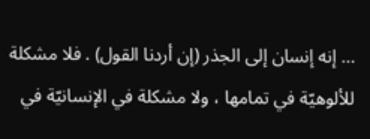… إنه إنسان إلى الجذر (إن أردنا القول) . فلا مشكلة للألوهيّة في تمامها ، ولا مشكلة في الإنسانيّة في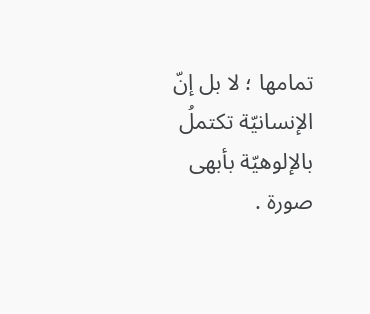تمامها ؛ لا بل إنّ الإنسانيّة تكتملُ بالإلوهيّة بأبهى صورة .